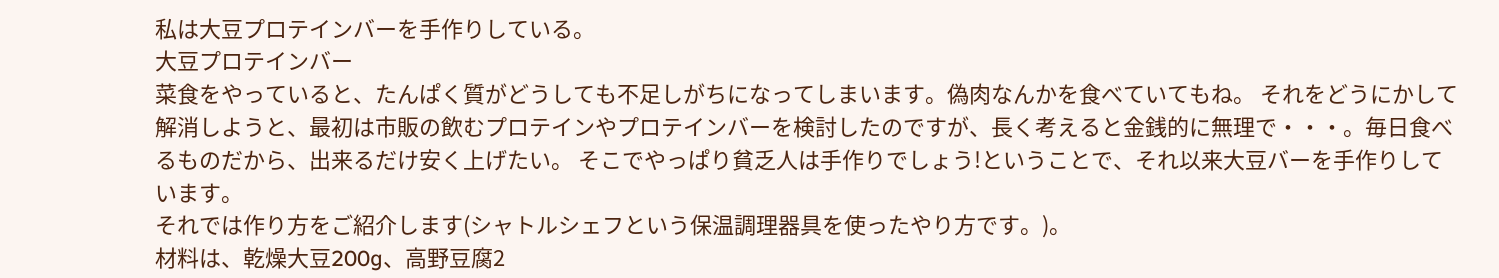私は大豆プロテインバーを手作りしている。
大豆プロテインバー
菜食をやっていると、たんぱく質がどうしても不足しがちになってしまいます。偽肉なんかを食べていてもね。 それをどうにかして解消しようと、最初は市販の飲むプロテインやプロテインバーを検討したのですが、長く考えると金銭的に無理で・・・。毎日食べるものだから、出来るだけ安く上げたい。 そこでやっぱり貧乏人は手作りでしょう!ということで、それ以来大豆バーを手作りしています。
それでは作り方をご紹介します(シャトルシェフという保温調理器具を使ったやり方です。)。
材料は、乾燥大豆200g、高野豆腐2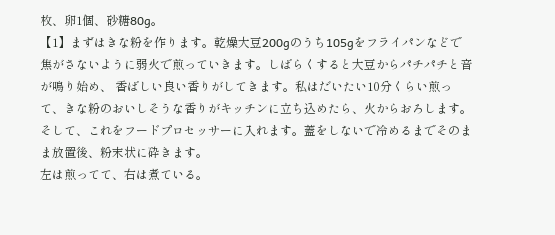枚、卵1個、砂糖80g。
【1】まずはきな粉を作ります。乾燥大豆200gのうち105gをフライパンなどで焦がさないように弱火で煎っていきます。しばらくすると大豆からパチパチと音が鳴り始め、 香ばしい良い香りがしてきます。私はだいたい10分くらい煎って、きな粉のおいしそうな香りがキッチンに立ち込めたら、火からおろします。 そして、これをフードプロセッサーに入れます。蓋をしないで冷めるまでそのまま放置後、粉末状に砕きます。
左は煎ってて、右は煮ている。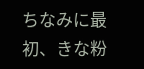ちなみに最初、きな粉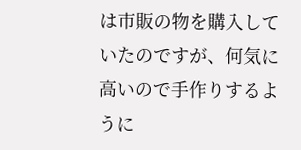は市販の物を購入していたのですが、何気に高いので手作りするように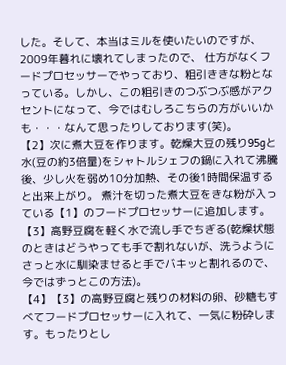した。そして、本当はミルを使いたいのですが、2009年暮れに壊れてしまったので、 仕方がなくフードプロセッサーでやっており、粗引ききな粉となっている。しかし、この粗引きのつぶつぶ感がアクセントになって、今ではむしろこちらの方がいいかも・・・なんて思ったりしております(笑)。
【2】次に煮大豆を作ります。乾燥大豆の残り95gと水(豆の約3倍量)をシャトルシェフの鍋に入れて沸騰後、少し火を弱め10分加熱、その後1時間保温すると出来上がり。 煮汁を切った煮大豆をきな粉が入っている【1】のフードプロセッサーに追加します。
【3】高野豆腐を軽く水で流し手でちぎる(乾燥状態のときはどうやっても手で割れないが、洗うようにさっと水に馴染ませると手でバキッと割れるので、今ではずっとこの方法)。
【4】【3】の高野豆腐と残りの材料の卵、砂糖もすべてフードプロセッサーに入れて、一気に粉砕します。もったりとし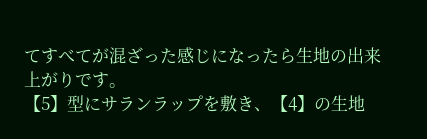てすべてが混ざった感じになったら生地の出来上がりです。
【5】型にサランラップを敷き、【4】の生地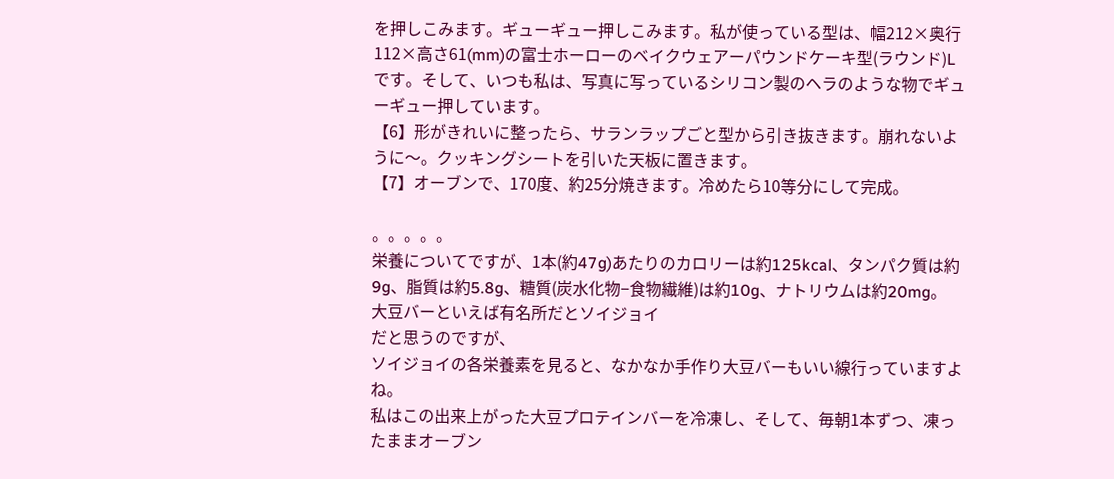を押しこみます。ギューギュー押しこみます。私が使っている型は、幅212×奥行112×高さ61(mm)の富士ホーローのベイクウェアーパウンドケーキ型(ラウンド)L
です。そして、いつも私は、写真に写っているシリコン製のヘラのような物でギューギュー押しています。
【6】形がきれいに整ったら、サランラップごと型から引き抜きます。崩れないように〜。クッキングシートを引いた天板に置きます。
【7】オーブンで、170度、約25分焼きます。冷めたら10等分にして完成。

。。。。。
栄養についてですが、1本(約47g)あたりのカロリーは約125kcal、タンパク質は約9g、脂質は約5.8g、糖質(炭水化物−食物繊維)は約10g、ナトリウムは約20mg。
大豆バーといえば有名所だとソイジョイ
だと思うのですが、
ソイジョイの各栄養素を見ると、なかなか手作り大豆バーもいい線行っていますよね。
私はこの出来上がった大豆プロテインバーを冷凍し、そして、毎朝1本ずつ、凍ったままオーブン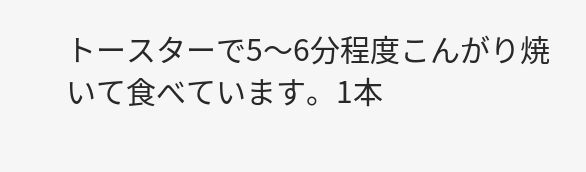トースターで5〜6分程度こんがり焼いて食べています。1本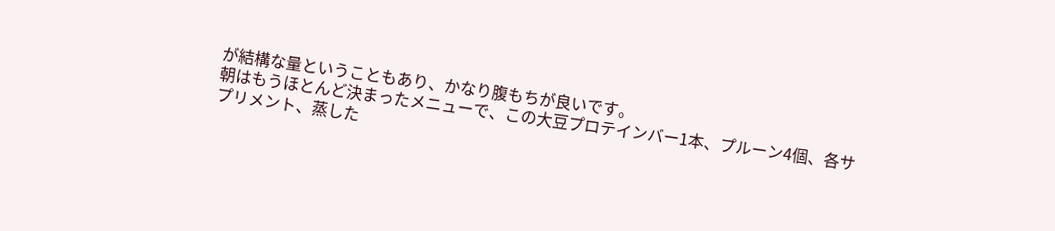が結構な量ということもあり、かなり腹もちが良いです。
朝はもうほとんど決まったメニューで、この大豆プロテインバー1本、プルーン4個、各サプリメント、蒸した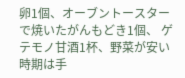卵1個、オーブントースターで焼いたがんもどき1個、 ゲテモノ甘酒1杯、野菜が安い時期は手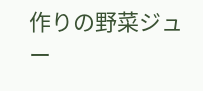作りの野菜ジュー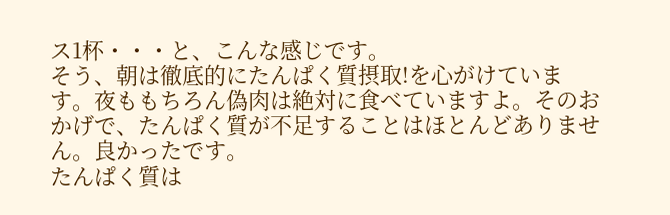ス1杯・・・と、こんな感じです。
そう、朝は徹底的にたんぱく質摂取!を心がけています。夜ももちろん偽肉は絶対に食べていますよ。そのおかげで、たんぱく質が不足することはほとんどありません。良かったです。
たんぱく質は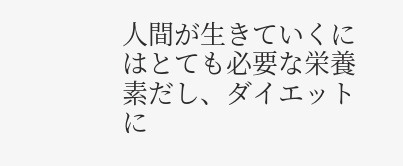人間が生きていくにはとても必要な栄養素だし、ダイエットに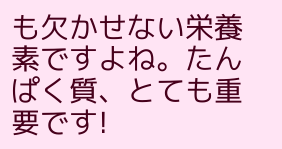も欠かせない栄養素ですよね。たんぱく質、とても重要です!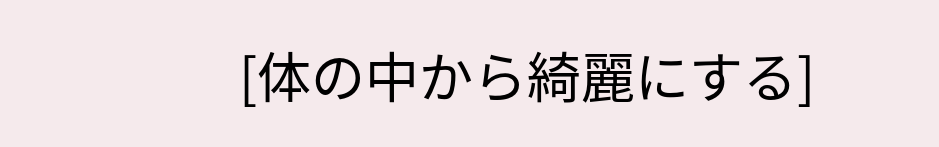[体の中から綺麗にする]